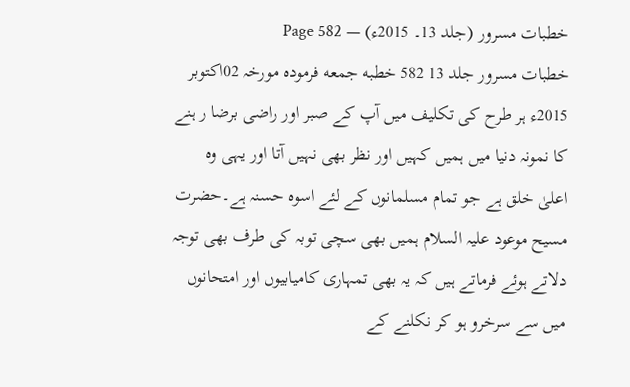خطبات مسرور (جلد 13۔ 2015ء) — Page 582
خطبات مسرور جلد 13 582 خطبه جمعه فرمودہ مورخہ 02اکتوبر 2015ء ہر طرح کی تکلیف میں آپ کے صبر اور راضی برضا ر ہنے کا نمونہ دنیا میں ہمیں کہیں اور نظر بھی نہیں آتا اور یہی وہ اعلیٰ خلق ہے جو تمام مسلمانوں کے لئے اسوہ حسنہ ہے۔حضرت مسیح موعود علیہ السلام ہمیں بھی سچی توبہ کی طرف بھی توجہ دلاتے ہوئے فرماتے ہیں کہ یہ بھی تمہاری کامیابیوں اور امتحانوں میں سے سرخرو ہو کر نکلنے کے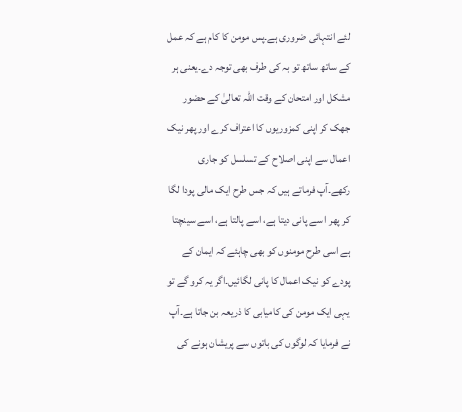لئے انتہائی ضروری ہے۔پس مومن کا کام ہے کہ عمل کے ساتھ ساتھ تو بہ کی طرف بھی توجہ دے۔یعنی ہر مشکل اور امتحان کے وقت اللہ تعالیٰ کے حضور جھک کر اپنی کمزوریوں کا اعتراف کرے اور پھر نیک اعمال سے اپنی اصلاح کے تسلسل کو جاری رکھے۔آپ فرماتے ہیں کہ جس طرح ایک مالی پودا لگا کر پھر ا سے پانی دیتا ہے، اسے پالتا ہے، اسے سینچتا ہے اسی طرح مومنوں کو بھی چاہئے کہ ایمان کے پودے کو نیک اعمال کا پانی لگائیں۔اگر یہ کرو گے تو یہی ایک مومن کی کامیابی کا ذریعہ بن جاتا ہے۔آپ نے فرمایا کہ لوگوں کی باتوں سے پریشان ہونے کی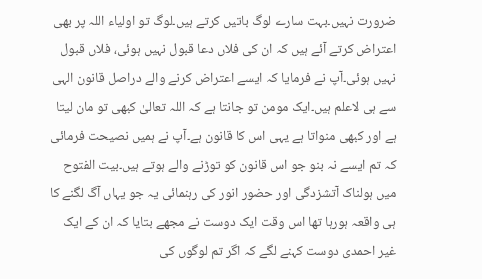ضرورت نہیں۔بہت سارے لوگ باتیں کرتے ہیں۔لوگ تو اولیاء اللہ پر بھی اعتراض کرتے آئے ہیں کہ ان کی فلاں دعا قبول نہیں ہوئی، فلاں قبول نہیں ہوئی۔آپ نے فرمایا کہ ایسے اعتراض کرنے والے دراصل قانون الہی سے ہی لاعلم ہیں۔ایک مومن تو جانتا ہے کہ اللہ تعالیٰ کبھی تو مان لیتا ہے اور کبھی منواتا ہے یہی اس کا قانون ہے۔آپ نے ہمیں نصیحت فرمائی کہ تم ایسے نہ بنو جو اس قانون کو توڑنے والے ہوتے ہیں۔بیت الفتوح میں ہولناک آتشزدگی اور حضور انور کی رہنمائی یہ جو یہاں آگ لگنے کا ہی واقعہ ہورہا تھا اس وقت ایک دوست نے مجھے بتایا کہ ان کے ایک غیر احمدی دوست کہنے لگے کہ اگر تم لوگوں کی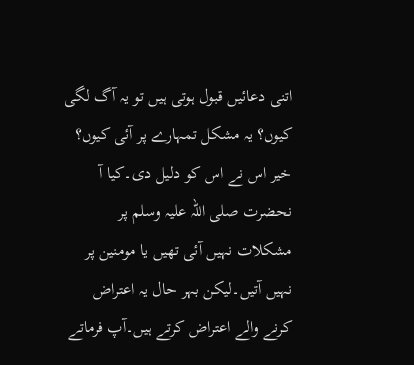اتنی دعائیں قبول ہوتی ہیں تو یہ آگ لگی کیوں؟ یہ مشکل تمہارے پر آئی کیوں؟ خیر اس نے اس کو دلیل دی۔کیا آ نحضرت صلی اللہ علیہ وسلم پر مشکلات نہیں آئی تھیں یا مومنین پر نہیں آتیں۔لیکن بہر حال یہ اعتراض کرنے والے اعتراض کرتے ہیں۔آپ فرماتے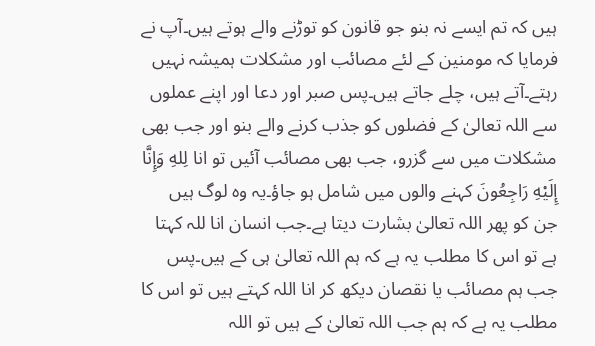ہیں کہ تم ایسے نہ بنو جو قانون کو توڑنے والے ہوتے ہیں۔آپ نے فرمایا کہ مومنین کے لئے مصائب اور مشکلات ہمیشہ نہیں رہتے۔آتے ہیں، چلے جاتے ہیں۔پس صبر اور دعا اور اپنے عملوں سے اللہ تعالیٰ کے فضلوں کو جذب کرنے والے بنو اور جب بھی مشکلات میں سے گزرو، جب بھی مصائب آئیں تو انا لِلهِ وَإِنَّا إِلَيْهِ رَاجِعُونَ کہنے والوں میں شامل ہو جاؤ۔یہ وہ لوگ ہیں جن کو پھر اللہ تعالیٰ بشارت دیتا ہے۔جب انسان انا للہ کہتا ہے تو اس کا مطلب یہ ہے کہ ہم اللہ تعالیٰ ہی کے ہیں۔پس جب ہم مصائب یا نقصان دیکھ کر انا اللہ کہتے ہیں تو اس کا مطلب یہ ہے کہ ہم جب اللہ تعالیٰ کے ہیں تو اللہ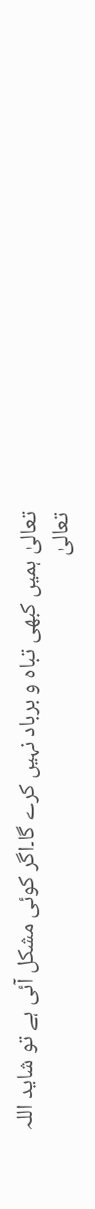تعالیٰ ہمیں کبھی تباہ و برباد نہیں کرے گا۔اگر کوئی مشکل آئی ہے تو شاید اللہ تعالیٰ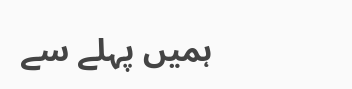ہمیں پہلے سے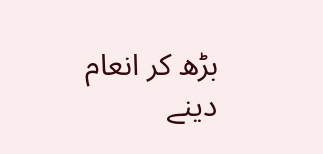بڑھ کر انعام دینے